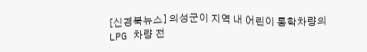[신경북뉴스] 의성군이 지역 내 어린이 통학차량의 LPG 차량 전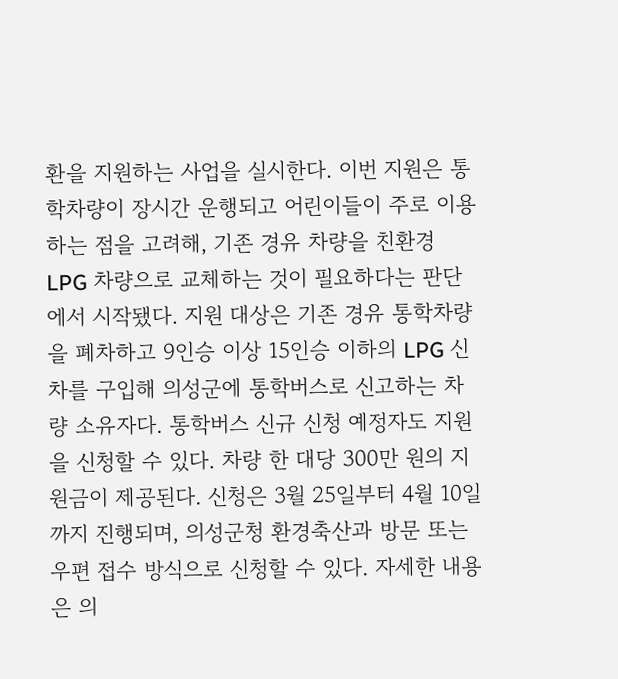환을 지원하는 사업을 실시한다. 이번 지원은 통학차량이 장시간 운행되고 어린이들이 주로 이용하는 점을 고려해, 기존 경유 차량을 친환경 LPG 차량으로 교체하는 것이 필요하다는 판단에서 시작됐다. 지원 대상은 기존 경유 통학차량을 폐차하고 9인승 이상 15인승 이하의 LPG 신차를 구입해 의성군에 통학버스로 신고하는 차량 소유자다. 통학버스 신규 신청 예정자도 지원을 신청할 수 있다. 차량 한 대당 300만 원의 지원금이 제공된다. 신청은 3월 25일부터 4월 10일까지 진행되며, 의성군청 환경축산과 방문 또는 우편 접수 방식으로 신청할 수 있다. 자세한 내용은 의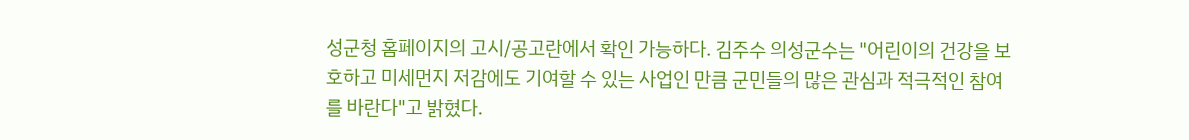성군청 홈페이지의 고시/공고란에서 확인 가능하다. 김주수 의성군수는 "어린이의 건강을 보호하고 미세먼지 저감에도 기여할 수 있는 사업인 만큼 군민들의 많은 관심과 적극적인 참여를 바란다"고 밝혔다.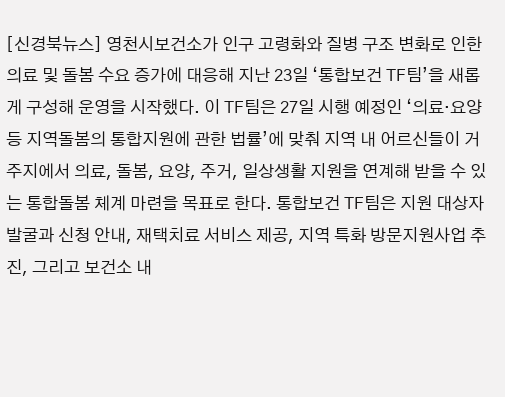[신경북뉴스] 영천시보건소가 인구 고령화와 질병 구조 변화로 인한 의료 및 돌봄 수요 증가에 대응해 지난 23일 ‘통합보건 TF팀’을 새롭게 구성해 운영을 시작했다. 이 TF팀은 27일 시행 예정인 ‘의료·요양 등 지역돌봄의 통합지원에 관한 법률’에 맞춰 지역 내 어르신들이 거주지에서 의료, 돌봄, 요양, 주거, 일상생활 지원을 연계해 받을 수 있는 통합돌봄 체계 마련을 목표로 한다. 통합보건 TF팀은 지원 대상자 발굴과 신청 안내, 재택치료 서비스 제공, 지역 특화 방문지원사업 추진, 그리고 보건소 내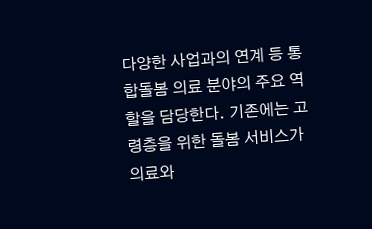다양한 사업과의 연계 등 통합돌봄 의료 분야의 주요 역할을 담당한다. 기존에는 고령층을 위한 돌봄 서비스가 의료와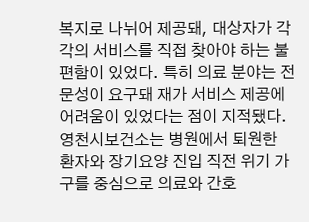복지로 나뉘어 제공돼, 대상자가 각각의 서비스를 직접 찾아야 하는 불편함이 있었다. 특히 의료 분야는 전문성이 요구돼 재가 서비스 제공에 어려움이 있었다는 점이 지적됐다. 영천시보건소는 병원에서 퇴원한 환자와 장기요양 진입 직전 위기 가구를 중심으로 의료와 간호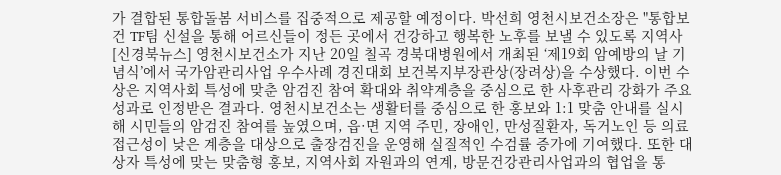가 결합된 통합돌봄 서비스를 집중적으로 제공할 예정이다. 박선희 영천시보건소장은 "통합보건 TF팀 신설을 통해 어르신들이 정든 곳에서 건강하고 행복한 노후를 보낼 수 있도록 지역사
[신경북뉴스] 영천시보건소가 지난 20일 칠곡 경북대병원에서 개최된 ‘제19회 암예방의 날 기념식’에서 국가암관리사업 우수사례 경진대회 보건복지부장관상(장려상)을 수상했다. 이번 수상은 지역사회 특성에 맞춘 암검진 참여 확대와 취약계층을 중심으로 한 사후관리 강화가 주요 성과로 인정받은 결과다. 영천시보건소는 생활터를 중심으로 한 홍보와 1:1 맞춤 안내를 실시해 시민들의 암검진 참여를 높였으며, 읍·면 지역 주민, 장애인, 만성질환자, 독거노인 등 의료 접근성이 낮은 계층을 대상으로 출장검진을 운영해 실질적인 수검률 증가에 기여했다. 또한 대상자 특성에 맞는 맞춤형 홍보, 지역사회 자원과의 연계, 방문건강관리사업과의 협업을 통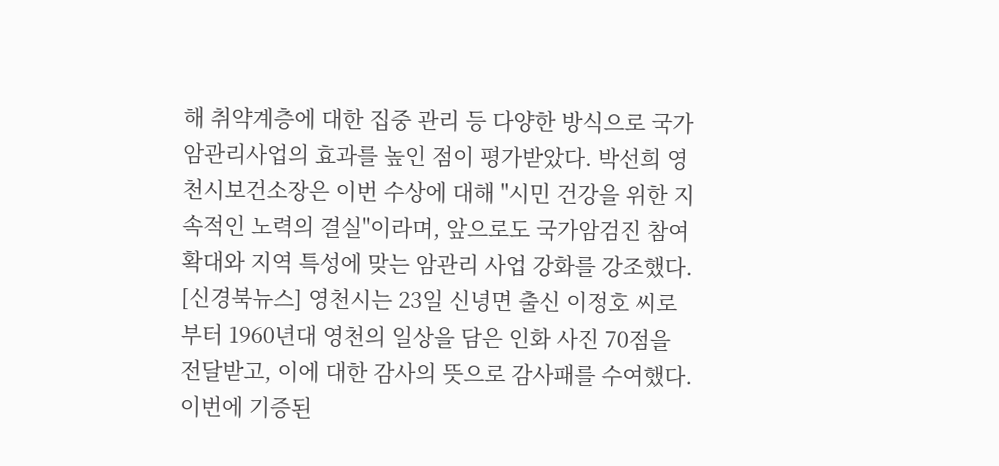해 취약계층에 대한 집중 관리 등 다양한 방식으로 국가암관리사업의 효과를 높인 점이 평가받았다. 박선희 영천시보건소장은 이번 수상에 대해 "시민 건강을 위한 지속적인 노력의 결실"이라며, 앞으로도 국가암검진 참여 확대와 지역 특성에 맞는 암관리 사업 강화를 강조했다.
[신경북뉴스] 영천시는 23일 신녕면 출신 이정호 씨로부터 1960년대 영천의 일상을 담은 인화 사진 70점을 전달받고, 이에 대한 감사의 뜻으로 감사패를 수여했다. 이번에 기증된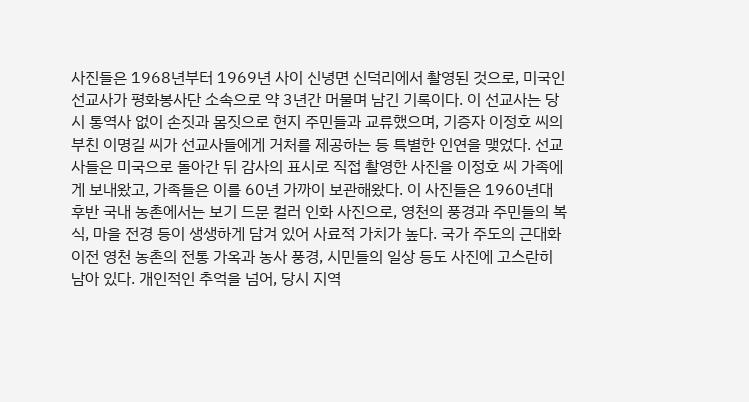사진들은 1968년부터 1969년 사이 신녕면 신덕리에서 촬영된 것으로, 미국인 선교사가 평화봉사단 소속으로 약 3년간 머물며 남긴 기록이다. 이 선교사는 당시 통역사 없이 손짓과 몸짓으로 현지 주민들과 교류했으며, 기증자 이정호 씨의 부친 이명길 씨가 선교사들에게 거처를 제공하는 등 특별한 인연을 맺었다. 선교사들은 미국으로 돌아간 뒤 감사의 표시로 직접 촬영한 사진을 이정호 씨 가족에게 보내왔고, 가족들은 이를 60년 가까이 보관해왔다. 이 사진들은 1960년대 후반 국내 농촌에서는 보기 드문 컬러 인화 사진으로, 영천의 풍경과 주민들의 복식, 마을 전경 등이 생생하게 담겨 있어 사료적 가치가 높다. 국가 주도의 근대화 이전 영천 농촌의 전통 가옥과 농사 풍경, 시민들의 일상 등도 사진에 고스란히 남아 있다. 개인적인 추억을 넘어, 당시 지역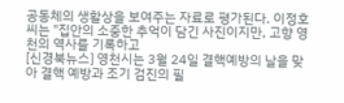공동체의 생활상을 보여주는 자료로 평가된다. 이정호 씨는 "집안의 소중한 추억이 담긴 사진이지만, 고향 영천의 역사를 기록하고
[신경북뉴스] 영천시는 3월 24일 결핵예방의 날을 맞아 결핵 예방과 조기 검진의 필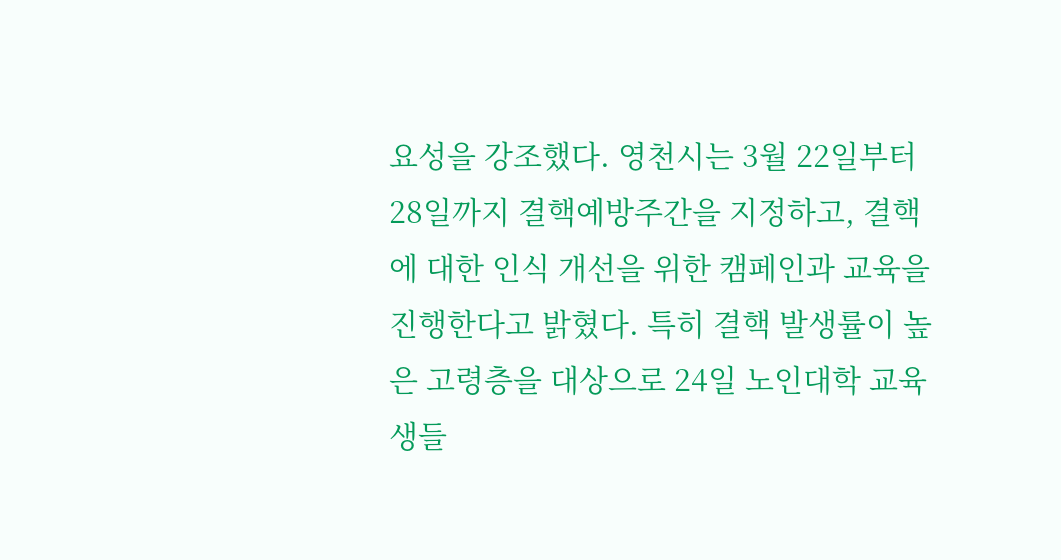요성을 강조했다. 영천시는 3월 22일부터 28일까지 결핵예방주간을 지정하고, 결핵에 대한 인식 개선을 위한 캠페인과 교육을 진행한다고 밝혔다. 특히 결핵 발생률이 높은 고령층을 대상으로 24일 노인대학 교육생들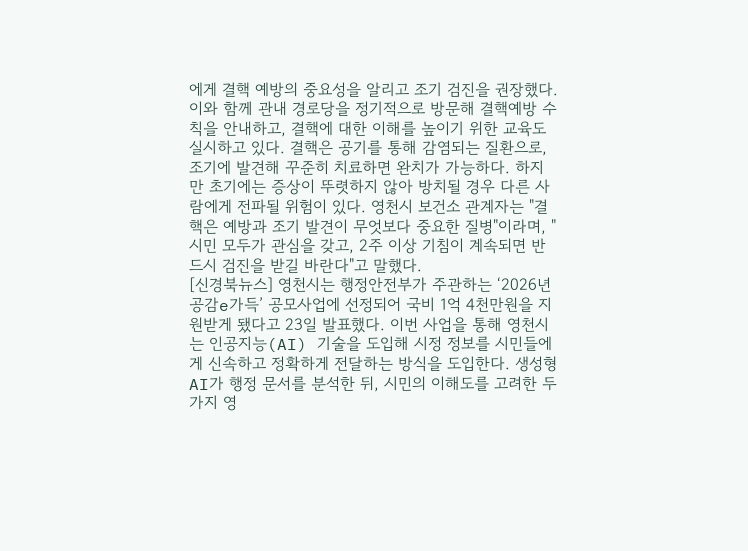에게 결핵 예방의 중요성을 알리고 조기 검진을 권장했다. 이와 함께 관내 경로당을 정기적으로 방문해 결핵예방 수칙을 안내하고, 결핵에 대한 이해를 높이기 위한 교육도 실시하고 있다. 결핵은 공기를 통해 감염되는 질환으로, 조기에 발견해 꾸준히 치료하면 완치가 가능하다. 하지만 초기에는 증상이 뚜렷하지 않아 방치될 경우 다른 사람에게 전파될 위험이 있다. 영천시 보건소 관계자는 "결핵은 예방과 조기 발견이 무엇보다 중요한 질병"이라며, "시민 모두가 관심을 갖고, 2주 이상 기침이 계속되면 반드시 검진을 받길 바란다"고 말했다.
[신경북뉴스] 영천시는 행정안전부가 주관하는 ‘2026년 공감e가득’ 공모사업에 선정되어 국비 1억 4천만원을 지원받게 됐다고 23일 발표했다. 이번 사업을 통해 영천시는 인공지능(AI) 기술을 도입해 시정 정보를 시민들에게 신속하고 정확하게 전달하는 방식을 도입한다. 생성형 AI가 행정 문서를 분석한 뒤, 시민의 이해도를 고려한 두 가지 영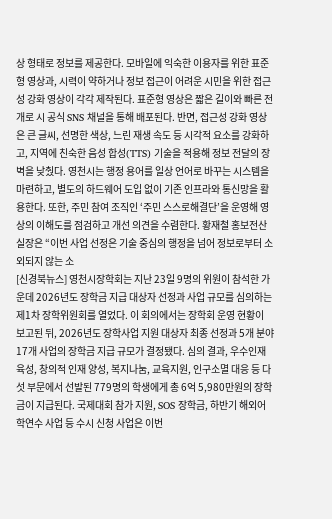상 형태로 정보를 제공한다. 모바일에 익숙한 이용자를 위한 표준형 영상과, 시력이 약하거나 정보 접근이 어려운 시민을 위한 접근성 강화 영상이 각각 제작된다. 표준형 영상은 짧은 길이와 빠른 전개로 시 공식 SNS 채널을 통해 배포된다. 반면, 접근성 강화 영상은 큰 글씨, 선명한 색상, 느린 재생 속도 등 시각적 요소를 강화하고, 지역에 친숙한 음성 합성(TTS) 기술을 적용해 정보 전달의 장벽을 낮췄다. 영천시는 행정 용어를 일상 언어로 바꾸는 시스템을 마련하고, 별도의 하드웨어 도입 없이 기존 인프라와 통신망을 활용한다. 또한, 주민 참여 조직인 ‘주민 스스로해결단’을 운영해 영상의 이해도를 점검하고 개선 의견을 수렴한다. 황재철 홍보전산실장은 “이번 사업 선정은 기술 중심의 행정을 넘어 정보로부터 소외되지 않는 소
[신경북뉴스] 영천시장학회는 지난 23일 9명의 위원이 참석한 가운데 2026년도 장학금 지급 대상자 선정과 사업 규모를 심의하는 제1차 장학위원회를 열었다. 이 회의에서는 장학회 운영 현황이 보고된 뒤, 2026년도 장학사업 지원 대상자 최종 선정과 5개 분야 17개 사업의 장학금 지급 규모가 결정됐다. 심의 결과, 우수인재 육성, 창의적 인재 양성, 복지나눔, 교육지원, 인구소멸 대응 등 다섯 부문에서 선발된 779명의 학생에게 총 6억 5,980만원의 장학금이 지급된다. 국제대회 참가 지원, SOS 장학금, 하반기 해외어학연수 사업 등 수시 신청 사업은 이번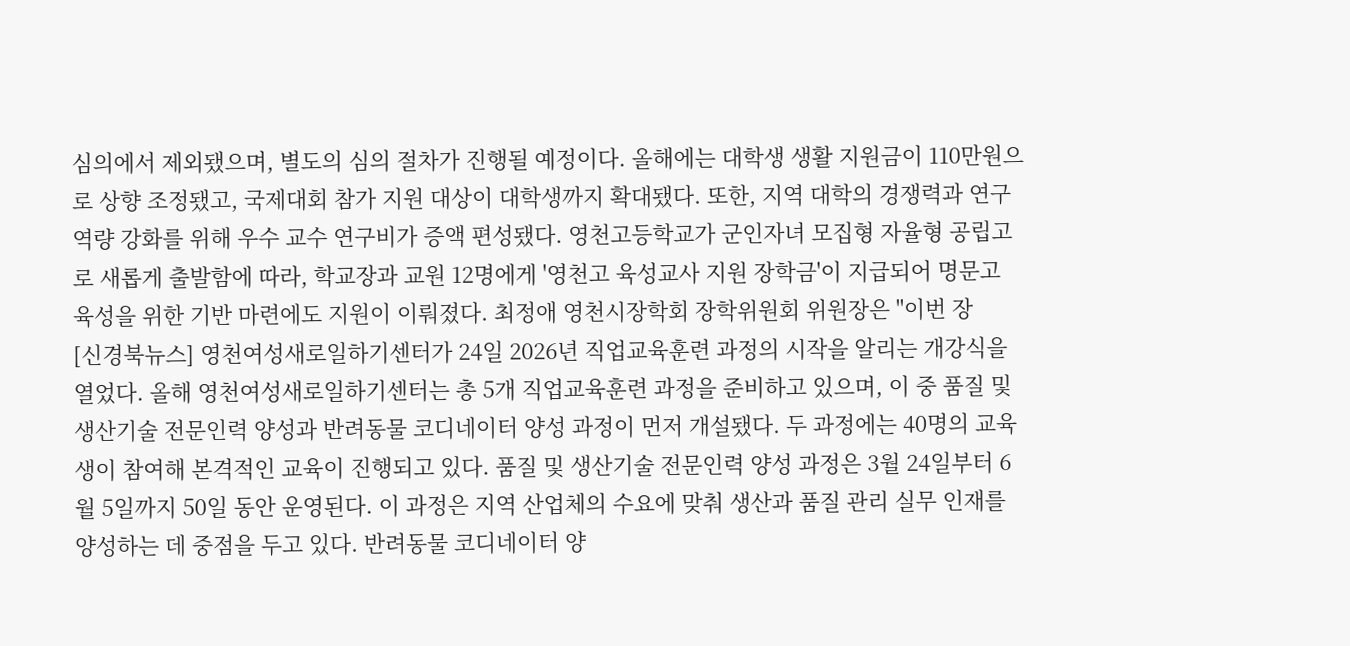심의에서 제외됐으며, 별도의 심의 절차가 진행될 예정이다. 올해에는 대학생 생활 지원금이 110만원으로 상향 조정됐고, 국제대회 참가 지원 대상이 대학생까지 확대됐다. 또한, 지역 대학의 경쟁력과 연구 역량 강화를 위해 우수 교수 연구비가 증액 편성됐다. 영천고등학교가 군인자녀 모집형 자율형 공립고로 새롭게 출발함에 따라, 학교장과 교원 12명에게 '영천고 육성교사 지원 장학금'이 지급되어 명문고 육성을 위한 기반 마련에도 지원이 이뤄졌다. 최정애 영천시장학회 장학위원회 위원장은 "이번 장
[신경북뉴스] 영천여성새로일하기센터가 24일 2026년 직업교육훈련 과정의 시작을 알리는 개강식을 열었다. 올해 영천여성새로일하기센터는 총 5개 직업교육훈련 과정을 준비하고 있으며, 이 중 품질 및 생산기술 전문인력 양성과 반려동물 코디네이터 양성 과정이 먼저 개설됐다. 두 과정에는 40명의 교육생이 참여해 본격적인 교육이 진행되고 있다. 품질 및 생산기술 전문인력 양성 과정은 3월 24일부터 6월 5일까지 50일 동안 운영된다. 이 과정은 지역 산업체의 수요에 맞춰 생산과 품질 관리 실무 인재를 양성하는 데 중점을 두고 있다. 반려동물 코디네이터 양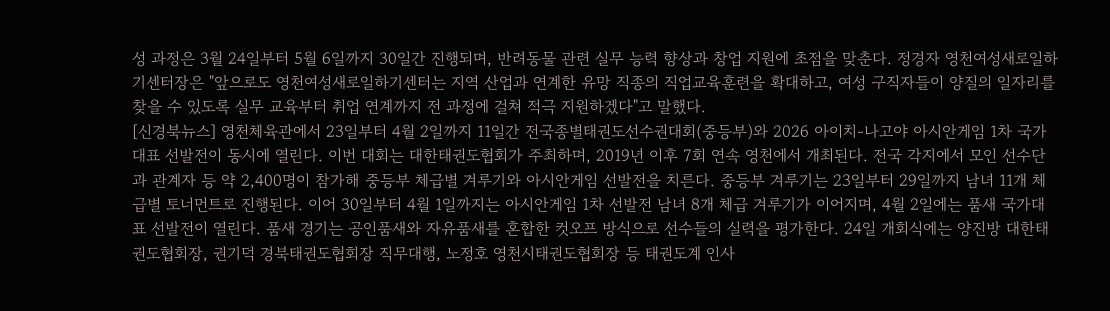성 과정은 3월 24일부터 5월 6일까지 30일간 진행되며, 반려동물 관련 실무 능력 향상과 창업 지원에 초점을 맞춘다. 정경자 영천여성새로일하기센터장은 "앞으로도 영천여성새로일하기센터는 지역 산업과 연계한 유망 직종의 직업교육훈련을 확대하고, 여성 구직자들이 양질의 일자리를 찾을 수 있도록 실무 교육부터 취업 연계까지 전 과정에 걸쳐 적극 지원하겠다"고 말했다.
[신경북뉴스] 영천체육관에서 23일부터 4월 2일까지 11일간 전국종별태권도선수권대회(중등부)와 2026 아이치-나고야 아시안게임 1차 국가대표 선발전이 동시에 열린다. 이번 대회는 대한태권도협회가 주최하며, 2019년 이후 7회 연속 영천에서 개최된다. 전국 각지에서 모인 선수단과 관계자 등 약 2,400명이 참가해 중등부 체급별 겨루기와 아시안게임 선발전을 치른다. 중등부 겨루기는 23일부터 29일까지 남녀 11개 체급별 토너먼트로 진행된다. 이어 30일부터 4월 1일까지는 아시안게임 1차 선발전 남녀 8개 체급 겨루기가 이어지며, 4월 2일에는 품새 국가대표 선발전이 열린다. 품새 경기는 공인품새와 자유품새를 혼합한 컷오프 방식으로 선수들의 실력을 평가한다. 24일 개회식에는 양진방 대한태권도협회장, 권기덕 경북태권도협회장 직무대행, 노정호 영천시태권도협회장 등 태권도계 인사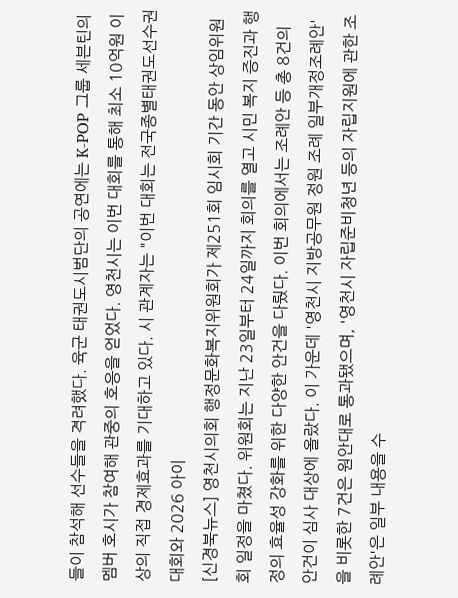들이 참석해 선수들을 격려했다. 육군 태권도시범단의 공연에는 K-POP 그룹 세븐틴의 멤버 호시가 참여해 관중의 호응을 얻었다. 영천시는 이번 대회를 통해 최소 10억원 이상의 직접 경제효과를 기대하고 있다. 시 관계자는 "이번 대회는 전국종별태권도선수권대회와 2026 아이
[신경북뉴스] 영천시의회 행정문화복지위원회가 제251회 임시회 기간 동안 상임위원회 일정을 마쳤다. 위원회는 지난 23일부터 24일까지 회의를 열고 시민 복지 증진과 행정의 효율성 강화를 위한 다양한 안건을 다뤘다. 이번 회의에서는 조례안 등 총 8건의 안건이 심사 대상에 올랐다. 이 가운데 '영천시 지방공무원 정원 조례 일부개정조례안'을 비롯한 7건은 원안대로 통과됐으며, '영천시 자립준비청년 등의 자립지원에 관한 조례안'은 일부 내용을 수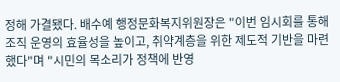정해 가결됐다. 배수예 행정문화복지위원장은 "이번 임시회를 통해 조직 운영의 효율성을 높이고, 취약계층을 위한 제도적 기반을 마련했다"며 "시민의 목소리가 정책에 반영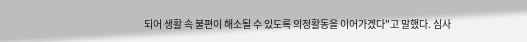되어 생활 속 불편이 해소될 수 있도록 의정활동을 이어가겠다"고 말했다. 심사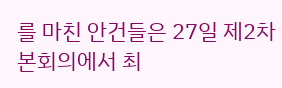를 마친 안건들은 27일 제2차 본회의에서 최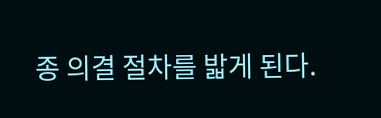종 의결 절차를 밟게 된다.